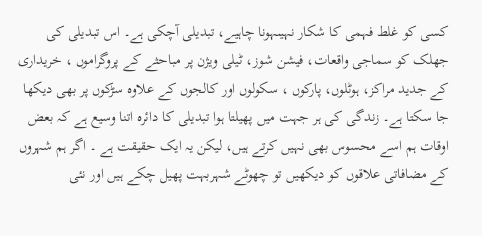کسی کو غلط فہمی کا شکار نہیںہونا چاہیے، تبدیلی آچکی ہے۔ اس تبدیلی کی جھلک کو سماجی واقعات، فیشن شوز، ٹیلی ویژن پر مباحثے کے پروگراموں ، خریداری کے جدید مراکز، ہوٹلوں، پارکوں ، سکولوں اور کالجوں کے علاوہ سڑکوں پر بھی دیکھا جا سکتا ہے۔ زندگی کی ہر جہت میں پھیلتا ہوا تبدیلی کا دائرہ اتنا وسیع ہے کہ بعض اوقات ہم اسے محسوس بھی نہیں کرتے ہیں، لیکن یہ ایک حقیقت ہے ۔ اگر ہم شہروں کے مضافاتی علاقوں کو دیکھیں تو چھوٹے شہربہت پھیل چکے ہیں اور نئی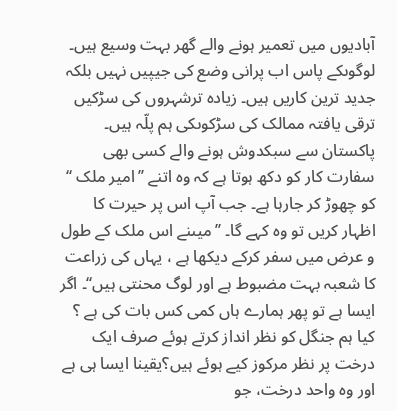آبادیوں میں تعمیر ہونے والے گھر بہت وسیع ہیں۔ لوگوںکے پاس اب پرانی وضع کی جیپیں نہیں بلکہ جدید ترین کاریں ہیں۔ زیادہ ترشہروں کی سڑکیں ترقی یافتہ ممالک کی سڑکوںکی ہم پلّہ ہیں۔ پاکستان سے سبکدوش ہونے والے کسی بھی سفارت کار کو دکھ ہوتا ہے کہ وہ اتنے ’’امیر ملک ‘‘ کو چھوڑ کر جارہا ہے۔ جب آپ اس پر حیرت کا اظہار کریں تو وہ کہے گا۔ ’’میںنے اس ملک کے طول و عرض میں سفر کرکے دیکھا ہے ، یہاں کی زراعت کا شعبہ بہت مضبوط ہے اور لوگ محنتی ہیں‘‘۔ اگر ایسا ہے تو پھر ہمارے ہاں کمی کس بات کی ہے ؟ کیا ہم جنگل کو نظر انداز کرتے ہوئے صرف ایک درخت پر نظر مرکوز کیے ہوئے ہیں؟یقینا ایسا ہی ہے اور وہ واحد درخت، جو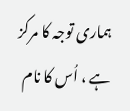ہماری توجہ کا مرکز ہے ، اُس کا نام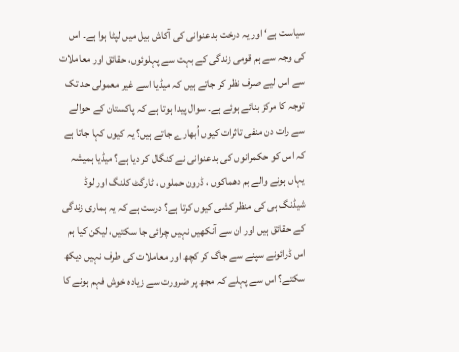سیاست ہے‘ اور یہ درخت بدعنوانی کی آکاش بیل میں لپٹا ہوا ہے۔ اس کی وجہ سے ہم قومی زندگی کے بہت سے پہلوئوں، حقائق اور معاملات سے اس لیے صرف نظر کر جاتے ہیں کہ میڈیا اسے غیر معمولی حد تک توجہ کا مرکز بنائے ہوئے ہے۔ سوال پیدا ہوتا ہے کہ پاکستان کے حوالے سے رات دن منفی تاثرات کیوں اُبھارے جاتے ہیں؟ یہ کیوں کہا جاتا ہے کہ اس کو حکمرانوں کی بدعنوانی نے کنگال کر دیا ہے؟ میڈیا ہمیشہ یہاں ہونے والے بم دھماکوں ، ڈرون حملوں ، ٹارگٹ کلنگ اور لوڈ شیڈنگ ہی کی منظر کشی کیوں کرتا ہے؟ درست ہے کہ یہ ہماری زندگی کے حقائق ہیں اور ان سے آنکھیں نہیں چرائی جا سکتیں، لیکن کیا ہم اس ڈرائونے سپنے سے جاگ کر کچھ اور معاملات کی طرف نہیں دیکھ سکتے؟ اس سے پہلے کہ مجھ پر ضرورت سے زیادہ خوش فہم ہونے کا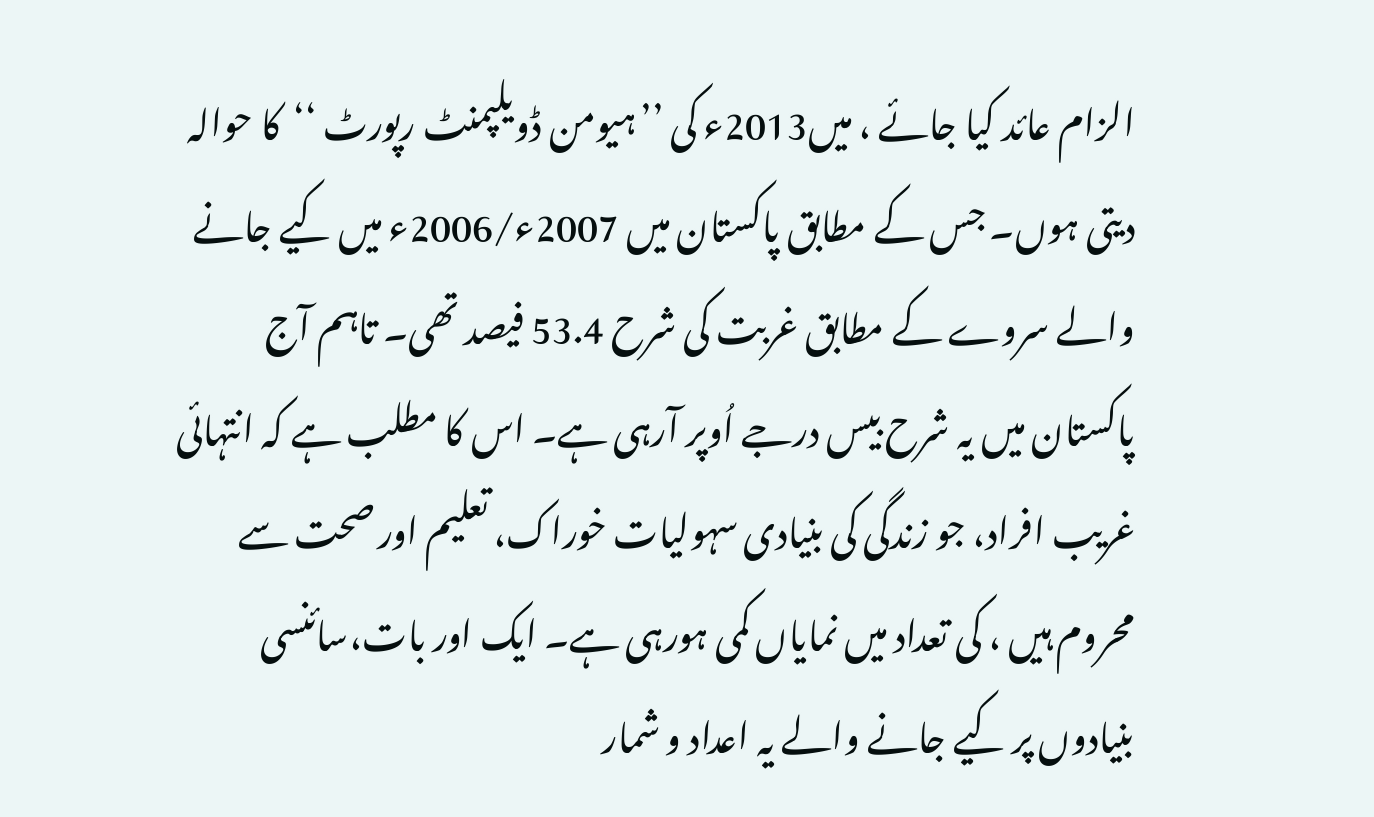الزام عائد کیا جائے ، میں2013ء کی ’’ہیومن ڈویلپمنٹ رپورٹ ‘‘کا حوالہ دیتی ہوں۔ جس کے مطابق پاکستان میں 2007ء/2006ء میں کیے جانے والے سروے کے مطابق غربت کی شرح 53.4 فیصد تھی۔ تاہم آج پاکستان میں یہ شرح بیس درجے اُوپر آرہی ہے۔ اس کا مطلب ہے کہ انتہائی غریب افراد، جو زندگی کی بنیادی سہولیات خوراک، تعلیم اور صحت سے محروم ہیں ، کی تعداد میں نمایاں کمی ہورہی ہے۔ ایک اور بات،سائنسی بنیادوں پر کیے جانے والے یہ اعداد و شمار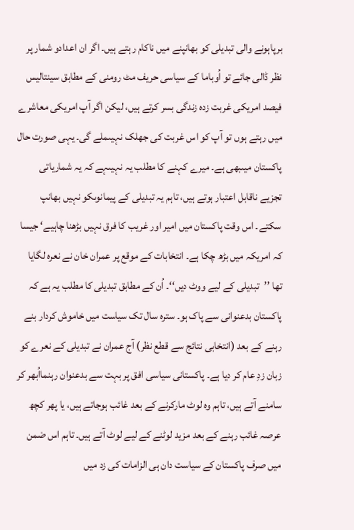برپاہونے والی تبدیلی کو بھانپنے میں ناکام رہتے ہیں۔ اگر ان اعدادو شمار پر نظر ڈالی جائے تو اُوباما کے سیاسی حریف مٹ رومنی کے مطابق سینتالیس فیصد امریکی غربت زدہ زندگی بسر کرتے ہیں، لیکن اگر آپ امریکی معاشرے میں رہتے ہوں تو آپ کو اس غربت کی جھلک نہیںملے گی۔ یہی صورت حال پاکستان میںبھی ہے۔ میرے کہنے کا مطلب یہ نہیںہے کہ یہ شماریاتی تجزیے ناقابل اعتبار ہوتے ہیں، تاہم یہ تبدیلی کے پیمانوںکو نہیں بھانپ سکتے۔ اس وقت پاکستان میں امیر اور غریب کا فرق نہیں بڑھنا چاہیے‘ جیسا کہ امریکہ میں بڑھ چکا ہے۔ انتخابات کے موقع پر عمران خان نے نعرہ لگایا تھا ’’تبدیلی کے لیے ووٹ دیں‘‘۔ اُن کے مطابق تبدیلی کا مطلب یہ ہے کہ پاکستان بدعنوانی سے پاک ہو۔ سترہ سال تک سیاست میں خاموش کردار بنے رہنے کے بعد (انتخابی نتائج سے قطع نظر) آج عمران نے تبدیلی کے نعرے کو زبان زدِ عام کر دیا ہے۔ پاکستانی سیاسی افق پر بہت سے بدعنوان رہنمااُبھر کر سامنے آتے ہیں، تاہم وہ لوٹ مارکرنے کے بعد غائب ہوجاتے ہیں، یا پھر کچھ عرصہ غائب رہنے کے بعد مزید لوٹنے کے لیے لوٹ آتے ہیں۔ تاہم اس ضمن میں صرف پاکستان کے سیاست دان ہی الزامات کی زد میں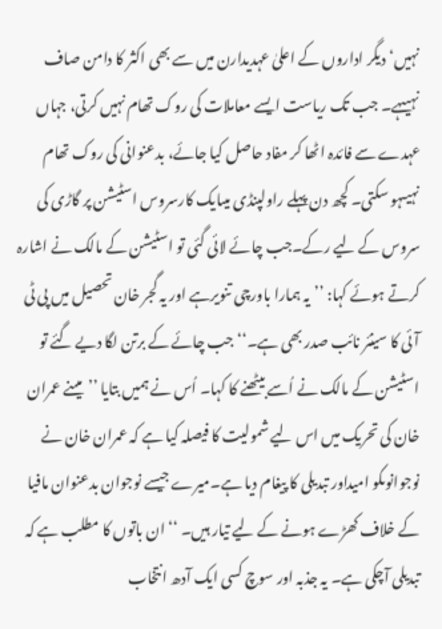نہیں‘ دیگر اداروں کے اعلیٰ عہدیدارن میں سے بھی اکثر کا دامن صاف نہیںہے۔ جب تک ریاست ایسے معاملات کی روک تھام نہیں کرتی، جہاں عہدے سے فائدہ اٹھا کر مفاد حاصل کیا جائے، بدعنوانی کی روک تھام نہیںہو سکتی۔ کچھ دن پہلے راولپنڈی میںایک کارسروس اسٹیشن پر گاڑی کی سروس کے لیے رکے۔جب چائے لائی گئی تو اسٹیشن کے مالک نے اشارہ کرتے ہوئے کہا: ’’یہ ہمارا باورچی تنویرہے اور یہ گجر خان تحصیل میں پی ٹی آئی کا سینئر نائب صدر بھی ہے۔‘‘جب چائے کے برتن لگا دیے گئے تو اسٹیشن کے مالک نے اُسے بیٹھنے کا کہا۔ اُس نے ہمیں بتایا ’’میںنے عمران خان کی تحریک میں اس لیے شمولیت کا فیصلہ کیا ہے کہ عمران خان نے نوجوانوںکو امیداور تبدیلی کا پیغام دیا ہے۔میرے جیسے نوجوان بدعنوان مافیا کے خلاف کھڑے ہونے کے لیے تیار ہیں۔ ‘‘ ان باتوں کا مطلب ہے کہ تبدیلی آچکی ہے۔ یہ جذبہ اور سوچ کسی ایک آدھ انتخاب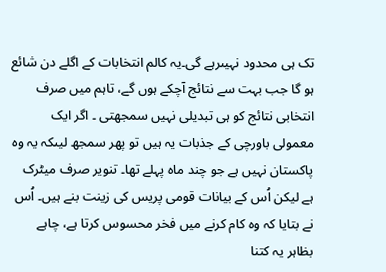تک ہی محدود نہیںرہے گی۔یہ کالم انتخابات کے اگلے دن شائع ہو گا جب بہت سے نتائج آچکے ہوں گے، تاہم میں صرف انتخابی نتائج کو ہی تبدیلی نہیں سمجھتی ۔ اگر ایک معمولی باورچی کے جذبات یہ ہیں تو پھر سمجھ لیںکہ یہ وہ پاکستان نہیں ہے جو چند ماہ پہلے تھا۔ تنویر صرف میٹرک ہے لیکن اُس کے بیانات قومی پریس کی زینت بنے ہیں۔ اُس نے بتایا کہ وہ کام کرنے میں فخر محسوس کرتا ہے، چاہے بظاہر یہ کتنا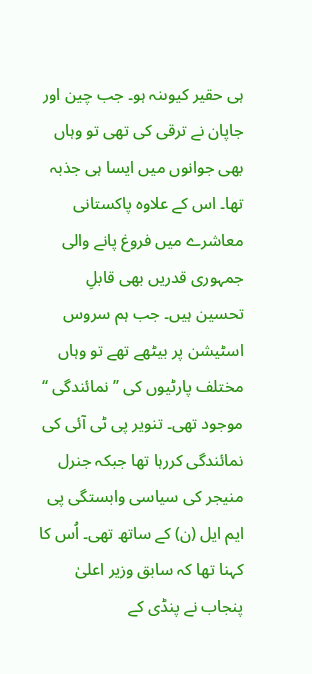ہی حقیر کیوںنہ ہو۔ جب چین اور جاپان نے ترقی کی تھی تو وہاں بھی جوانوں میں ایسا ہی جذبہ تھا۔ اس کے علاوہ پاکستانی معاشرے میں فروغ پانے والی جمہوری قدریں بھی قابلِ تحسین ہیں۔ جب ہم سروس اسٹیشن پر بیٹھے تھے تو وہاں مختلف پارٹیوں کی ’’نمائندگی ‘‘ موجود تھی۔ تنویر پی ٹی آئی کی نمائندگی کررہا تھا جبکہ جنرل منیجر کی سیاسی وابستگی پی ایم ایل (ن) کے ساتھ تھی۔ اُس کا کہنا تھا کہ سابق وزیر اعلیٰ پنجاب نے پنڈی کے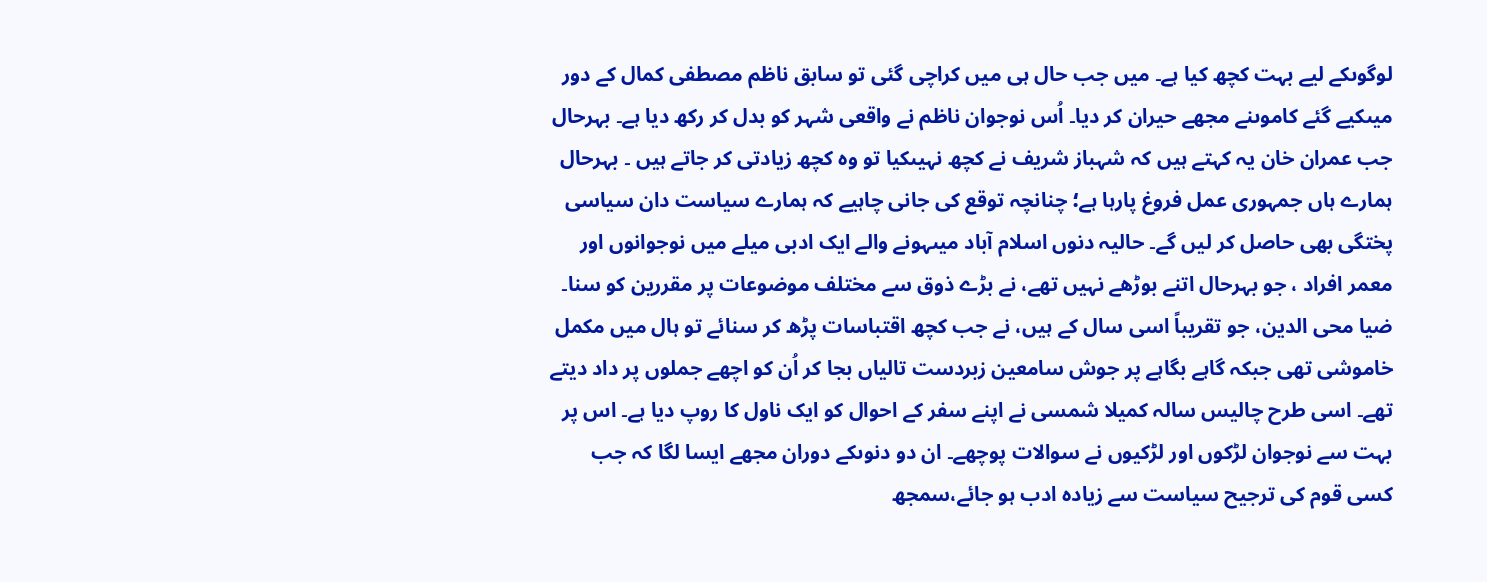لوگوںکے لیے بہت کچھ کیا ہے۔ میں جب حال ہی میں کراچی گئی تو سابق ناظم مصطفی کمال کے دور میںکیے گئے کاموںنے مجھے حیران کر دیا۔ اُس نوجوان ناظم نے واقعی شہر کو بدل کر رکھ دیا ہے۔ بہرحال جب عمران خان یہ کہتے ہیں کہ شہباز شریف نے کچھ نہیںکیا تو وہ کچھ زیادتی کر جاتے ہیں ۔ بہرحال ہمارے ہاں جمہوری عمل فروغ پارہا ہے؛ چنانچہ توقع کی جانی چاہیے کہ ہمارے سیاست دان سیاسی پختگی بھی حاصل کر لیں گے۔ حالیہ دنوں اسلام آباد میںہونے والے ایک ادبی میلے میں نوجوانوں اور معمر افراد ، جو بہرحال اتنے بوڑھے نہیں تھے، نے بڑے ذوق سے مختلف موضوعات پر مقررین کو سنا۔ ضیا محی الدین، جو تقریباً اسی سال کے ہیں، نے جب کچھ اقتباسات پڑھ کر سنائے تو ہال میں مکمل خاموشی تھی جبکہ گاہے بگاہے پر جوش سامعین زبردست تالیاں بجا کر اُن کو اچھے جملوں پر داد دیتے تھے۔ اسی طرح چالیس سالہ کمیلا شمسی نے اپنے سفر کے احوال کو ایک ناول کا روپ دیا ہے۔ اس پر بہت سے نوجوان لڑکوں اور لڑکیوں نے سوالات پوچھے۔ ان دو دنوںکے دوران مجھے ایسا لگا کہ جب کسی قوم کی ترجیح سیاست سے زیادہ ادب ہو جائے،سمجھ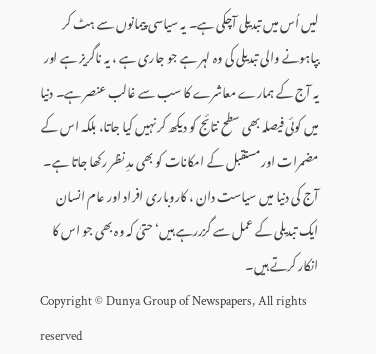لیں اُس میں تبدیلی آچکی ہے۔ یہ سیاسی پیمانوں سے ہٹ کر بپاہونے والی تبدیلی کی وہ لہر ہے جو جاری ہے ، یہ ناگریز ہے اور یہ آج کے ہمارے معاشرے کا سب سے غالب عنصر ہے۔ دنیا میں کوئی فیصلہ بھی سطح نتائج کو دیکھ کر نہیں کیا جاتا، بلکہ اس کے مضمرات اور مستقبل کے امکانات کو بھی مدِ نظر رکھا جاتا ہے۔ آج کی دنیا میں سیاست دان ، کاروباری افراد اور عام انسان ایک تبدیلی کے عمل سے گزررہے ہیں‘ حتیٰ کہ وہ بھی جو اس کا انکار کرتے ہیں۔
Copyright © Dunya Group of Newspapers, All rights reserved